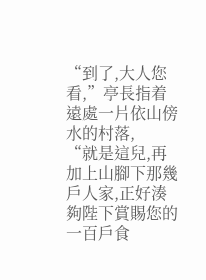“到了,大人您看,”亭長指着遠處一片依山傍水的村落,
“就是這兒,再加上山腳下那幾戶人家,正好湊夠陛下賞賜您的一百戶食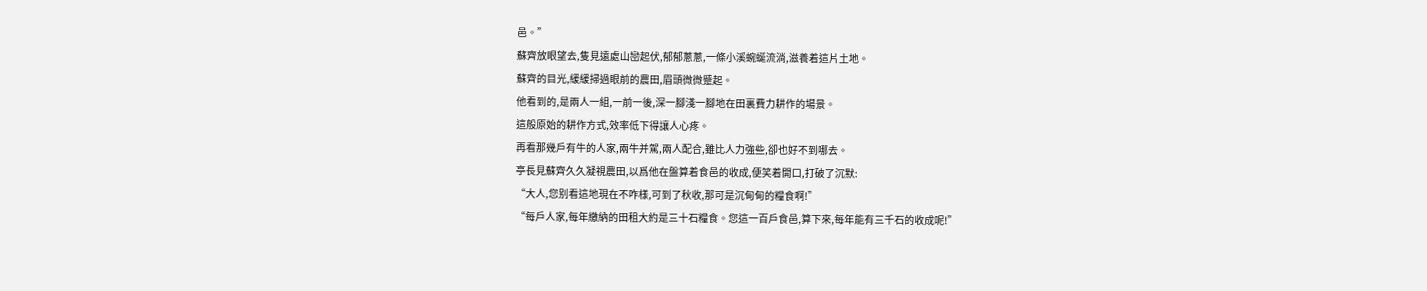邑。”
蘇齊放眼望去,隻見遠處山巒起伏,郁郁蔥蔥,一條小溪蜿蜒流淌,滋養着這片土地。
蘇齊的目光,緩緩掃過眼前的農田,眉頭微微蹙起。
他看到的,是兩人一組,一前一後,深一腳淺一腳地在田裏費力耕作的場景。
這般原始的耕作方式,效率低下得讓人心疼。
再看那幾戶有牛的人家,兩牛并駕,兩人配合,雖比人力強些,卻也好不到哪去。
亭長見蘇齊久久凝視農田,以爲他在盤算着食邑的收成,便笑着開口,打破了沉默:
“大人,您别看這地現在不咋樣,可到了秋收,那可是沉甸甸的糧食啊!”
“每戶人家,每年繳納的田租大約是三十石糧食。您這一百戶食邑,算下來,每年能有三千石的收成呢!”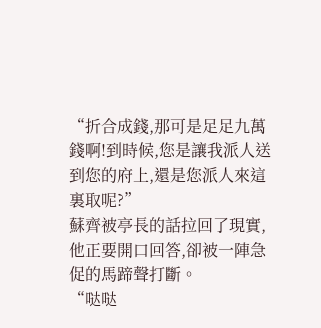“折合成錢,那可是足足九萬錢啊!到時候,您是讓我派人送到您的府上,還是您派人來這裏取呢?”
蘇齊被亭長的話拉回了現實,他正要開口回答,卻被一陣急促的馬蹄聲打斷。
“哒哒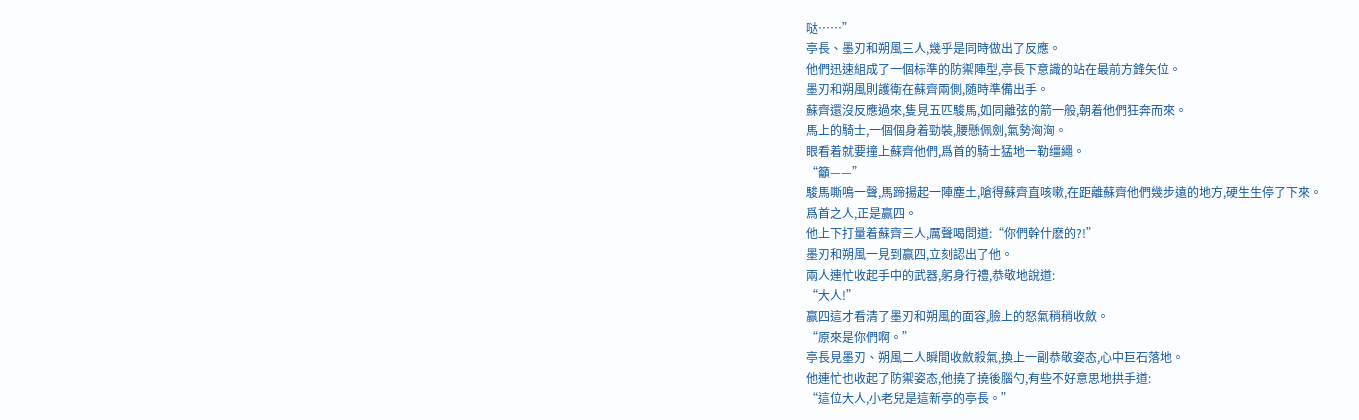哒……”
亭長、墨刃和朔風三人,幾乎是同時做出了反應。
他們迅速組成了一個标準的防禦陣型,亭長下意識的站在最前方鋒矢位。
墨刃和朔風則護衛在蘇齊兩側,随時準備出手。
蘇齊還沒反應過來,隻見五匹駿馬,如同離弦的箭一般,朝着他們狂奔而來。
馬上的騎士,一個個身着勁裝,腰懸佩劍,氣勢洶洶。
眼看着就要撞上蘇齊他們,爲首的騎士猛地一勒缰繩。
“籲——”
駿馬嘶鳴一聲,馬蹄揚起一陣塵土,嗆得蘇齊直咳嗽,在距離蘇齊他們幾步遠的地方,硬生生停了下來。
爲首之人,正是赢四。
他上下打量着蘇齊三人,厲聲喝問道:“你們幹什麽的?!”
墨刃和朔風一見到赢四,立刻認出了他。
兩人連忙收起手中的武器,躬身行禮,恭敬地說道:
“大人!”
赢四這才看清了墨刃和朔風的面容,臉上的怒氣稍稍收斂。
“原來是你們啊。”
亭長見墨刃、朔風二人瞬間收斂殺氣,換上一副恭敬姿态,心中巨石落地。
他連忙也收起了防禦姿态,他撓了撓後腦勺,有些不好意思地拱手道:
“這位大人,小老兒是這新亭的亭長。”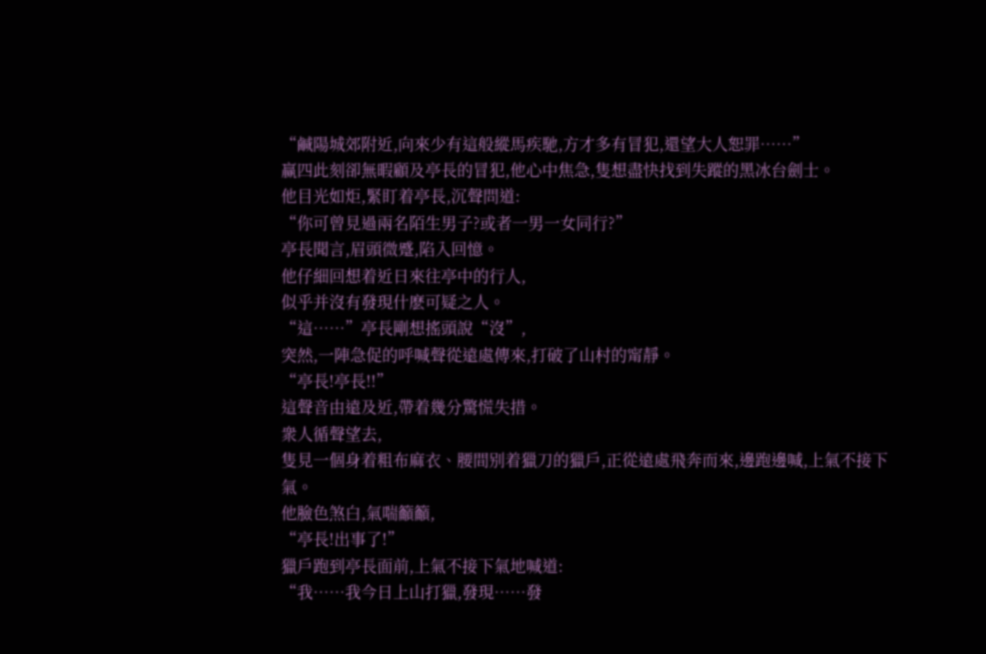“鹹陽城郊附近,向來少有這般縱馬疾馳,方才多有冒犯,還望大人恕罪……”
赢四此刻卻無暇顧及亭長的冒犯,他心中焦急,隻想盡快找到失蹤的黑冰台劍士。
他目光如炬,緊盯着亭長,沉聲問道:
“你可曾見過兩名陌生男子?或者一男一女同行?”
亭長聞言,眉頭微蹙,陷入回憶。
他仔細回想着近日來往亭中的行人,
似乎并沒有發現什麽可疑之人。
“這……”亭長剛想搖頭說“沒”,
突然,一陣急促的呼喊聲從遠處傳來,打破了山村的甯靜。
“亭長!亭長!!”
這聲音由遠及近,帶着幾分驚慌失措。
衆人循聲望去,
隻見一個身着粗布麻衣、腰間别着獵刀的獵戶,正從遠處飛奔而來,邊跑邊喊,上氣不接下氣。
他臉色煞白,氣喘籲籲,
“亭長!出事了!”
獵戶跑到亭長面前,上氣不接下氣地喊道:
“我……我今日上山打獵,發現……發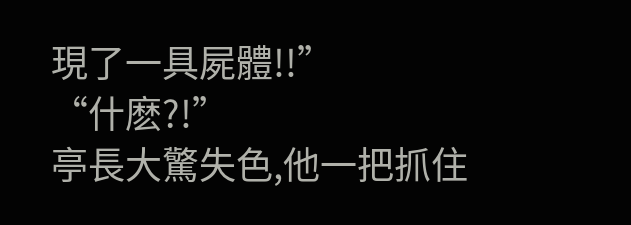現了一具屍體!!”
“什麽?!”
亭長大驚失色,他一把抓住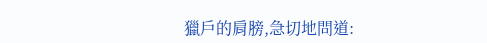獵戶的肩膀,急切地問道: